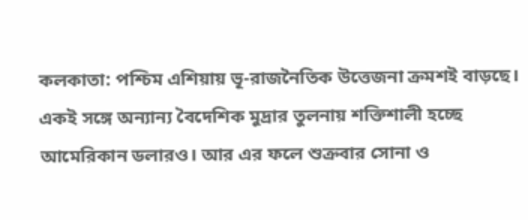কলকাতা: পশ্চিম এশিয়ায় ভূ-রাজনৈতিক উত্তেজনা ক্রমশই বাড়ছে। একই সঙ্গে অন্যান্য বৈদেশিক মুদ্রার তুলনায় শক্তিশালী হচ্ছে আমেরিকান ডলারও। আর এর ফলে শুক্রবার সোনা ও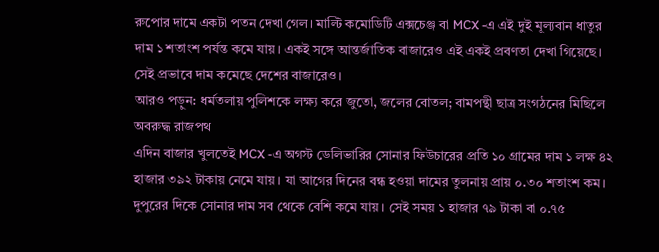রুপোর দামে একটা পতন দেখা গেল। মাল্টি কমোডিটি এক্সচেঞ্জ বা MCX -এ এই দুই মূল্যবান ধাতুর দাম ১ শতাংশ পর্যন্ত কমে যায়। একই সঙ্গে আন্তর্জাতিক বাজারেও এই একই প্রবণতা দেখা গিয়েছে। সেই প্রভাবে দাম কমেছে দেশের বাজারেও।
আরও পড়ুন: ধর্মতলায় পুলিশকে লক্ষ্য করে জুতো, জলের বোতল; বামপন্থী ছাত্র সংগঠনের মিছিলে অবরুদ্ধ রাজপথ
এদিন বাজার খুলতেই MCX -এ অগস্ট ডেলিভারির সোনার ফিউচারের প্রতি ১০ গ্রামের দাম ১ লক্ষ ৪২ হাজার ৩৯২ টাকায় নেমে যায়। যা আগের দিনের বন্ধ হওয়া দামের তুলনায় প্রায় ০.৩০ শতাংশ কম। দুপুরের দিকে সোনার দাম সব থেকে বেশি কমে যায়। সেই সময় ১ হাজার ৭৯ টাকা বা ০.৭৫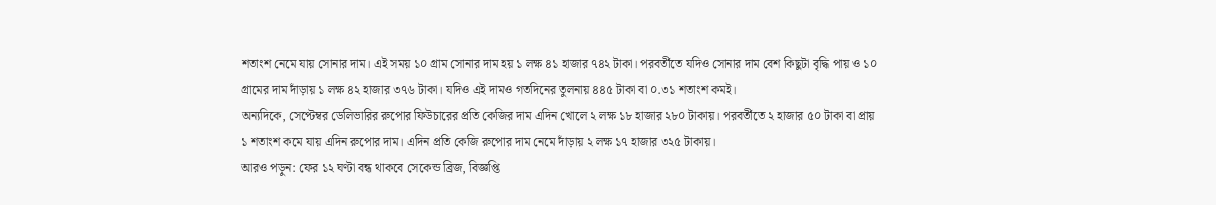শতাংশ নেমে যায় সোনার দাম। এই সময় ১০ গ্রাম সোনার দাম হয় ১ লক্ষ ৪১ হাজার ৭৪২ টাকা। পরবর্তীতে যদিও সোনার দাম বেশ কিছুটা বৃদ্ধি পায় ও ১০ গ্রামের দাম দাঁড়ায় ১ লক্ষ ৪২ হাজার ৩৭৬ টাকা। যদিও এই দামও গতদিনের তুলনায় ৪৪৫ টাকা বা ০.৩১ শতাংশ কমই।
অন্যদিকে, সেপ্টেম্বর ডেলিভারির রুপোর ফিউচারের প্রতি কেজির দাম এদিন খোলে ২ লক্ষ ১৮ হাজার ২৮০ টাকায়। পরবর্তীতে ২ হাজার ৫০ টাকা বা প্রায় ১ শতাংশ কমে যায় এদিন রুপোর দাম। এদিন প্রতি কেজি রুপোর দাম নেমে দাঁড়ায় ২ লক্ষ ১৭ হাজার ৩২৫ টাকায়।
আরও পড়ুন: ফের ১২ ঘণ্টা বন্ধ থাকবে সেকেন্ড ব্রিজ, বিজ্ঞপ্তি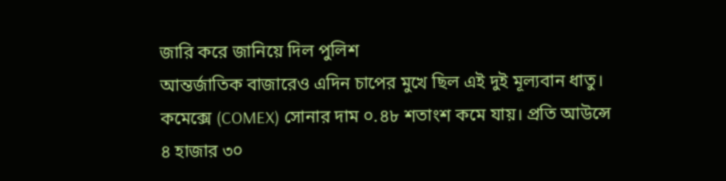জারি করে জানিয়ে দিল পুলিশ
আন্তর্জাতিক বাজারেও এদিন চাপের মুখে ছিল এই দুই মূল্যবান ধাতু। কমেক্সে (COMEX) সোনার দাম ০.৪৮ শতাংশ কমে যায়। প্রতি আউন্সে ৪ হাজার ৩০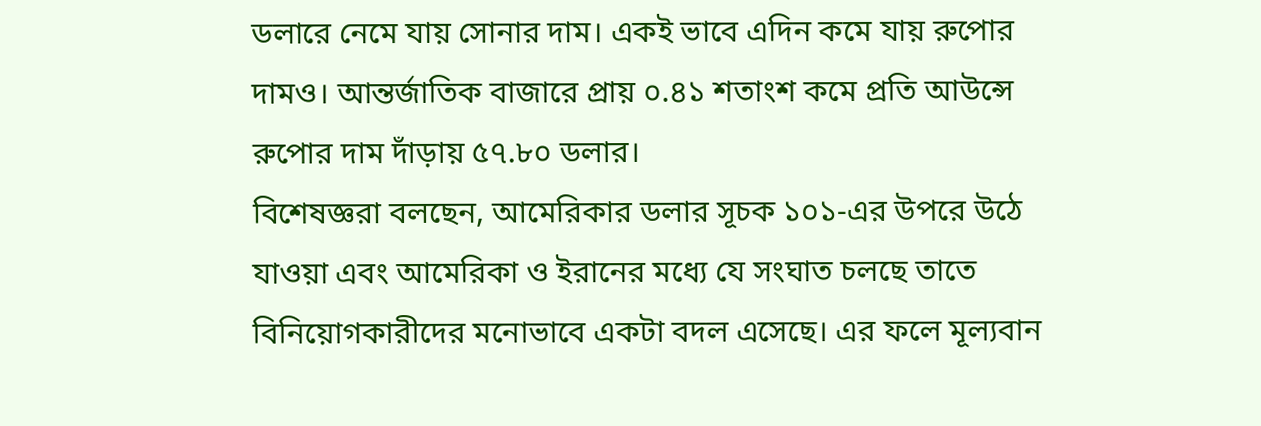ডলারে নেমে যায় সোনার দাম। একই ভাবে এদিন কমে যায় রুপোর দামও। আন্তর্জাতিক বাজারে প্রায় ০.৪১ শতাংশ কমে প্রতি আউন্সে রুপোর দাম দাঁড়ায় ৫৭.৮০ ডলার।
বিশেষজ্ঞরা বলছেন, আমেরিকার ডলার সূচক ১০১-এর উপরে উঠে যাওয়া এবং আমেরিকা ও ইরানের মধ্যে যে সংঘাত চলছে তাতে বিনিয়োগকারীদের মনোভাবে একটা বদল এসেছে। এর ফলে মূল্যবান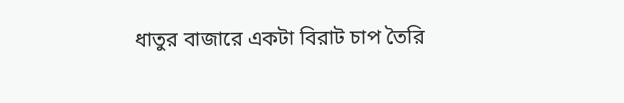ধাতুর বাজারে একটা বিরাট চাপ তৈরি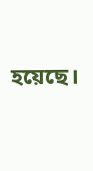হয়েছে।